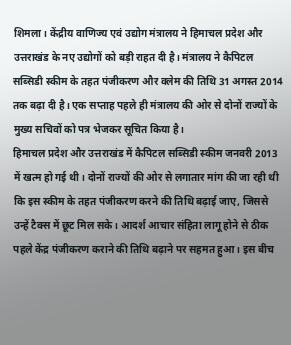शिमला। केंद्रीय वाणिज्य एवं उद्योग मंत्रालय ने हिमाचल प्रदेश और उत्तराखंड के नए उद्योगों को बड़ी राहत दी है। मंत्रालय ने कैपिटल सब्सिडी स्कीम के तहत पंजीकरण और क्लेम की तिथि 31 अगस्त 2014 तक बढ़ा दी है। एक सप्ताह पहले ही मंत्रालय की ओर से दोनों राज्यों के मुख्य सचिवों को पत्र भेजकर सूचित किया है।
हिमाचल प्रदेश और उत्तराखंड में कैपिटल सब्सिडी स्कीम जनवरी 2013 में खत्म हो गई थी। दोनों राज्यों की ओर से लगातार मांग की जा रही थी कि इस स्कीम के तहत पंजीकरण करने की तिथि बढ़ाई जाए, जिससे उन्हें टैक्स में छूट मिल सके। आदर्श आचार संहिता लागू होने से ठीक पहले केंद्र पंजीकरण कराने की तिथि बढ़ाने पर सहमत हुआ। इस बीच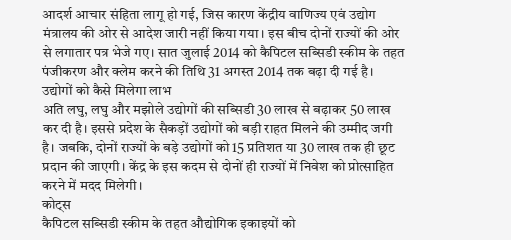आदर्श आचार संहिता लागू हो गई, जिस कारण केंद्रीय वाणिज्य एवं उद्योग मंत्रालय की ओर से आदेश जारी नहीं किया गया। इस बीच दोनों राज्यों की ओर से लगातार पत्र भेजे गए। सात जुलाई 2014 को कैपिटल सब्सिडी स्कीम के तहत पंजीकरण और क्लेम करने की तिथि 31 अगस्त 2014 तक बढ़ा दी गई है।
उद्योगों को कैसे मिलेगा लाभ
अति लघु, लघु और मझोले उद्योगों की सब्सिडी 30 लाख से बढ़ाकर 50 लाख कर दी है। इससे प्रदेश के सैकड़ों उद्योगों को बड़ी राहत मिलने की उम्मीद जगी है। जबकि, दोनों राज्यों के बड़े उद्योगों को 15 प्रतिशत या 30 लाख तक ही छूट प्रदान की जाएगी। केंद्र के इस कदम से दोनों ही राज्यों में निवेश को प्रोत्साहित करने में मदद मिलेगी।
कोट्स
कैपिटल सब्सिडी स्कीम के तहत औद्योगिक इकाइयों को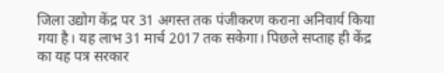जिला उद्योग केंद्र पर 31 अगस्त तक पंजीकरण कराना अनिवार्य किया गया है। यह लाभ 31 मार्च 2017 तक सकेगा। पिछले सप्ताह ही केंद्र का यह पत्र सरकार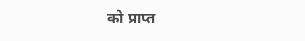को प्राप्त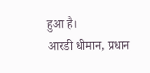हुआ है।
आरडी धीमान, प्रधान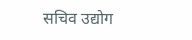सचिव उद्योग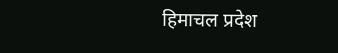हिमाचल प्रदेश